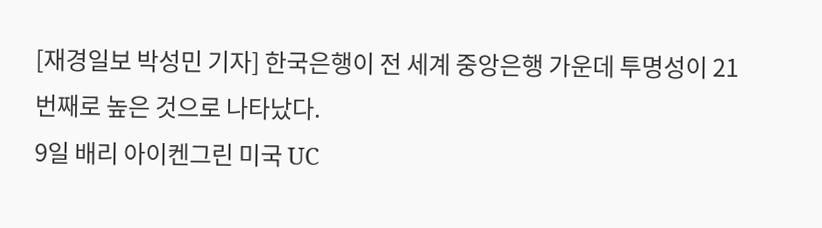[재경일보 박성민 기자] 한국은행이 전 세계 중앙은행 가운데 투명성이 21번째로 높은 것으로 나타났다.
9일 배리 아이켄그린 미국 UC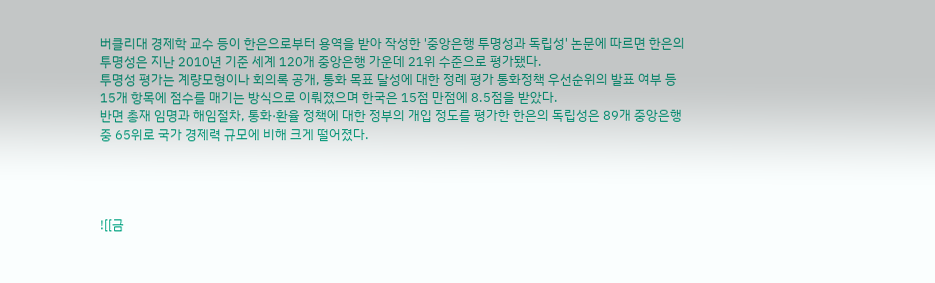버클리대 경제학 교수 등이 한은으로부터 용역을 받아 작성한 '중앙은행 투명성과 독립성' 논문에 따르면 한은의 투명성은 지난 2010년 기준 세계 120개 중앙은행 가운데 21위 수준으로 평가됐다.
투명성 평가는 계량모형이나 회의록 공개, 통화 목표 달성에 대한 정례 평가 통화정책 우선순위의 발표 여부 등 15개 항목에 점수를 매기는 방식으로 이뤄졌으며 한국은 15점 만점에 8.5점을 받았다.
반면 총재 임명과 해임절차, 통화·환율 정책에 대한 정부의 개입 정도를 평가한 한은의 독립성은 89개 중앙은행 중 65위로 국가 경제력 규모에 비해 크게 떨어졌다.




![[금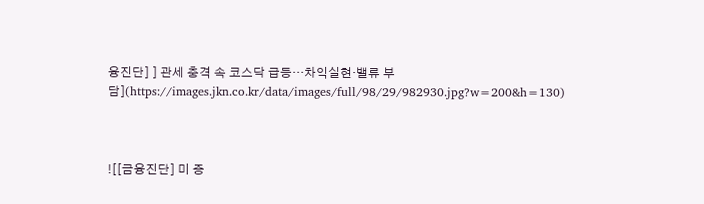융진단] ] 관세 충격 속 코스닥 급등…차익실현·밸류 부담](https://images.jkn.co.kr/data/images/full/98/29/982930.jpg?w=200&h=130)



![[금융진단] 미 증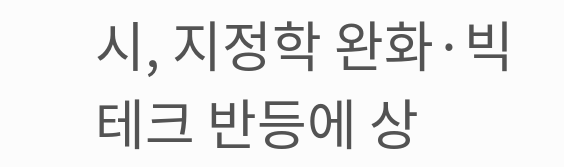시, 지정학 완화·빅테크 반등에 상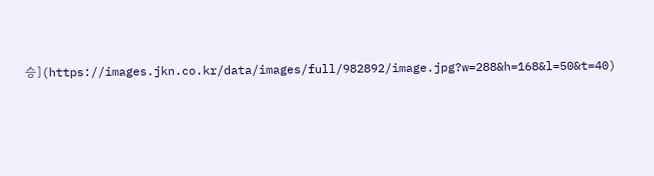승](https://images.jkn.co.kr/data/images/full/982892/image.jpg?w=288&h=168&l=50&t=40)